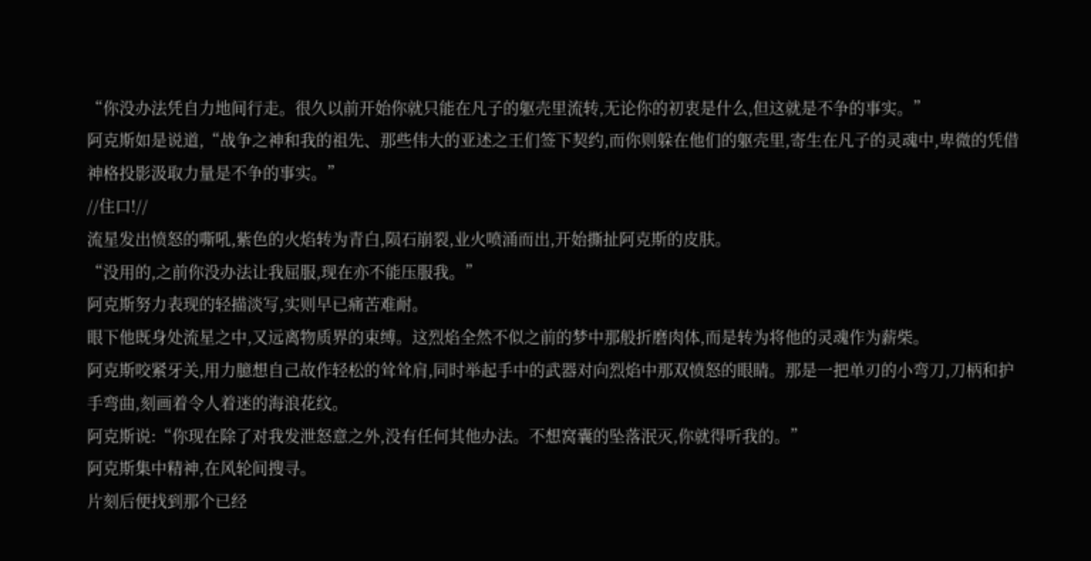“你没办法凭自力地间行走。很久以前开始你就只能在凡子的躯壳里流转,无论你的初衷是什么,但这就是不争的事实。”
阿克斯如是说道,“战争之神和我的祖先、那些伟大的亚述之王们签下契约,而你则躲在他们的躯壳里,寄生在凡子的灵魂中,卑微的凭借神格投影汲取力量是不争的事实。”
//住口!//
流星发出愤怒的嘶吼,紫色的火焰转为青白,陨石崩裂,业火喷涌而出,开始撕扯阿克斯的皮肤。
“没用的,之前你没办法让我屈服,现在亦不能压服我。”
阿克斯努力表现的轻描淡写,实则早已痛苦难耐。
眼下他既身处流星之中,又远离物质界的束缚。这烈焰全然不似之前的梦中那般折磨肉体,而是转为将他的灵魂作为薪柴。
阿克斯咬紧牙关,用力臆想自己故作轻松的耸耸肩,同时举起手中的武器对向烈焰中那双愤怒的眼睛。那是一把单刃的小弯刀,刀柄和护手弯曲,刻画着令人着迷的海浪花纹。
阿克斯说:“你现在除了对我发泄怒意之外,没有任何其他办法。不想窝囊的坠落泯灭,你就得听我的。”
阿克斯集中精神,在风轮间搜寻。
片刻后便找到那个已经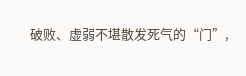破败、虚弱不堪散发死气的“门”,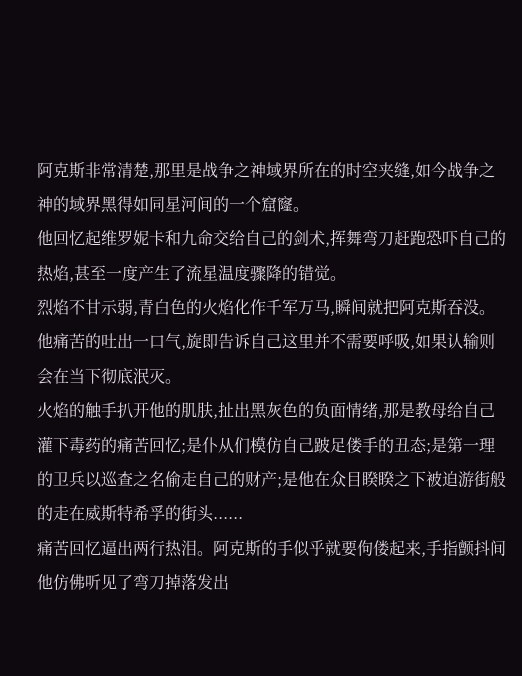阿克斯非常清楚,那里是战争之神域界所在的时空夹缝,如今战争之神的域界黑得如同星河间的一个窟窿。
他回忆起维罗妮卡和九命交给自己的剑术,挥舞弯刀赶跑恐吓自己的热焰,甚至一度产生了流星温度骤降的错觉。
烈焰不甘示弱,青白色的火焰化作千军万马,瞬间就把阿克斯吞没。他痛苦的吐出一口气,旋即告诉自己这里并不需要呼吸,如果认输则会在当下彻底泯灭。
火焰的触手扒开他的肌肤,扯出黑灰色的负面情绪,那是教母给自己灌下毒药的痛苦回忆;是仆从们模仿自己跛足偻手的丑态;是第一理的卫兵以巡查之名偷走自己的财产;是他在众目睽睽之下被迫游街般的走在威斯特希孚的街头......
痛苦回忆逼出两行热泪。阿克斯的手似乎就要佝偻起来,手指颤抖间他仿佛听见了弯刀掉落发出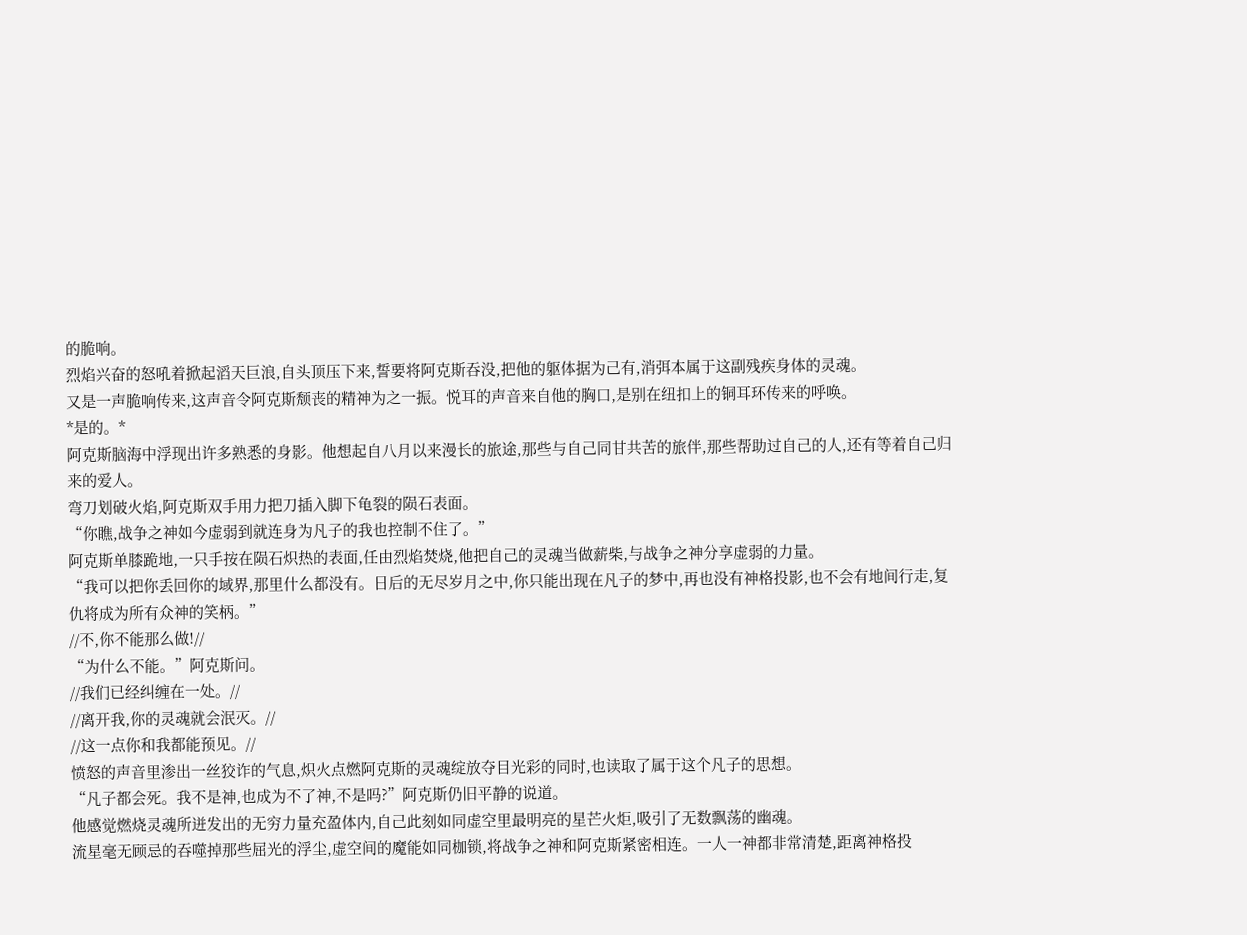的脆响。
烈焰兴奋的怒吼着掀起滔天巨浪,自头顶压下来,誓要将阿克斯吞没,把他的躯体据为己有,消弭本属于这副残疾身体的灵魂。
又是一声脆响传来,这声音令阿克斯颓丧的精神为之一振。悦耳的声音来自他的胸口,是别在纽扣上的铜耳环传来的呼唤。
*是的。*
阿克斯脑海中浮现出许多熟悉的身影。他想起自八月以来漫长的旅途,那些与自己同甘共苦的旅伴,那些帮助过自己的人,还有等着自己归来的爱人。
弯刀划破火焰,阿克斯双手用力把刀插入脚下龟裂的陨石表面。
“你瞧,战争之神如今虚弱到就连身为凡子的我也控制不住了。”
阿克斯单膝跪地,一只手按在陨石炽热的表面,任由烈焰焚烧,他把自己的灵魂当做薪柴,与战争之神分享虚弱的力量。
“我可以把你丢回你的域界,那里什么都没有。日后的无尽岁月之中,你只能出现在凡子的梦中,再也没有神格投影,也不会有地间行走,复仇将成为所有众神的笑柄。”
//不,你不能那么做!//
“为什么不能。”阿克斯问。
//我们已经纠缠在一处。//
//离开我,你的灵魂就会泯灭。//
//这一点你和我都能预见。//
愤怒的声音里渗出一丝狡诈的气息,炽火点燃阿克斯的灵魂绽放夺目光彩的同时,也读取了属于这个凡子的思想。
“凡子都会死。我不是神,也成为不了神,不是吗?”阿克斯仍旧平静的说道。
他感觉燃烧灵魂所迸发出的无穷力量充盈体内,自己此刻如同虚空里最明亮的星芒火炬,吸引了无数飘荡的幽魂。
流星毫无顾忌的吞噬掉那些屈光的浮尘,虚空间的魔能如同枷锁,将战争之神和阿克斯紧密相连。一人一神都非常清楚,距离神格投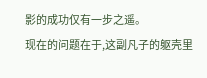影的成功仅有一步之遥。
现在的问题在于,这副凡子的躯壳里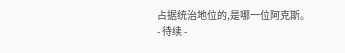占据统治地位的,是哪一位阿克斯。
- 待续 -